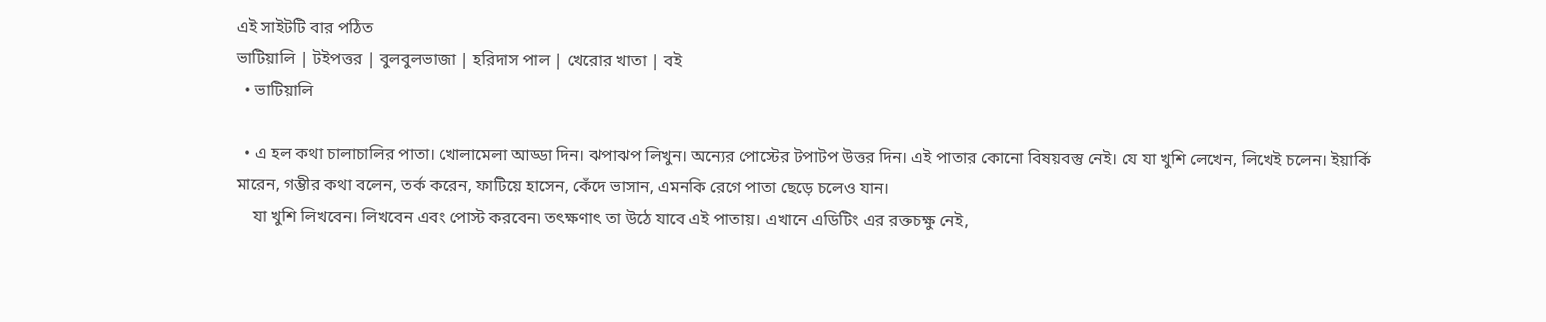এই সাইটটি বার পঠিত
ভাটিয়ালি | টইপত্তর | বুলবুলভাজা | হরিদাস পাল | খেরোর খাতা | বই
  • ভাটিয়ালি

  • এ হল কথা চালাচালির পাতা। খোলামেলা আড্ডা দিন। ঝপাঝপ লিখুন। অন্যের পোস্টের টপাটপ উত্তর দিন। এই পাতার কোনো বিষয়বস্তু নেই। যে যা খুশি লেখেন, লিখেই চলেন। ইয়ার্কি মারেন, গম্ভীর কথা বলেন, তর্ক করেন, ফাটিয়ে হাসেন, কেঁদে ভাসান, এমনকি রেগে পাতা ছেড়ে চলেও যান।
    যা খুশি লিখবেন। লিখবেন এবং পোস্ট করবেন৷ তৎক্ষণাৎ তা উঠে যাবে এই পাতায়। এখানে এডিটিং এর রক্তচক্ষু নেই,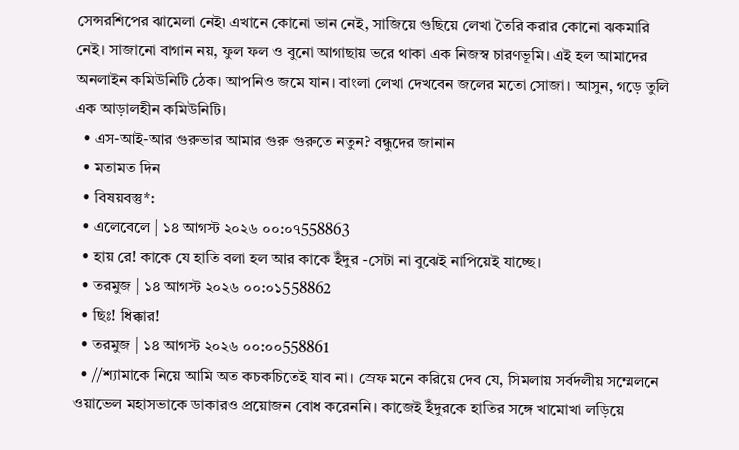সেন্সরশিপের ঝামেলা নেই৷ এখানে কোনো ভান নেই, সাজিয়ে গুছিয়ে লেখা তৈরি করার কোনো ঝকমারি নেই। সাজানো বাগান নয়, ফুল ফল ও বুনো আগাছায় ভরে থাকা এক নিজস্ব চারণভূমি। এই হল আমাদের অনলাইন কমিউনিটি ঠেক। আপনিও জমে যান। বাংলা লেখা দেখবেন জলের মতো সোজা। আসুন, গড়ে তুলি এক আড়ালহীন কমিউনিটি।
  • এস-আই-আর গুরুভার আমার গুরু গুরুতে নতুন? বন্ধুদের জানান
  • মতামত দিন
  • বিষয়বস্তু*:
  • এলেবেলে | ১৪ আগস্ট ২০২৬ ০০:০৭558863
  • হায় রে! কাকে যে হাতি বলা হল আর কাকে ইঁদুর -সেটা না বুঝেই নাপিয়েই যাচ্ছে।
  • তরমুজ | ১৪ আগস্ট ২০২৬ ০০:০১558862
  • ছিঃ! ধিক্কার!
  • তরমুজ | ১৪ আগস্ট ২০২৬ ০০:০০558861
  • //শ্যামাকে নিয়ে আমি অত কচকচিতেই যাব না। স্রেফ মনে করিয়ে দেব যে, সিমলায় সর্বদলীয় সম্মেলনে ওয়াভেল মহাসভাকে ডাকারও প্রয়োজন বোধ করেননি। কাজেই ইঁদুরকে হাতির সঙ্গে খামোখা লড়িয়ে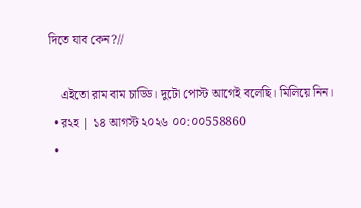দিতে যাব কেন?//

    এইতো রাম বাম চাড্ডি। দুটো পোস্ট আগেই বলেছি। মিলিয়ে নিন।
  • র২হ | ১৪ আগস্ট ২০২৬ ০০:০০558860
  •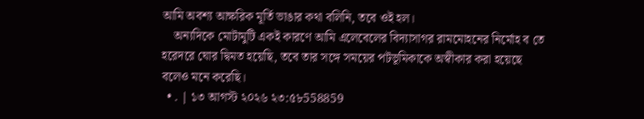আমি অবশ্য আক্ষরিক মূর্তি ভাঙার কথা বলিনি, তবে ওই হল।
    অন‍্যদিকে মোটামুটি একই কারণে আমি এলেবেলের বিদ‍্যাসাগর রামমোহনের নির্মোহ ব তে হরেদরে ঘোর দ্বিমত হয়েছি, তবে তার সঙ্গে সময়ের পটভূমিকাকে অস্বীকার করা হয়েছে বলেও মনে করেছি।
  • . | ১৩ আগস্ট ২০২৬ ২৩:৫৮558859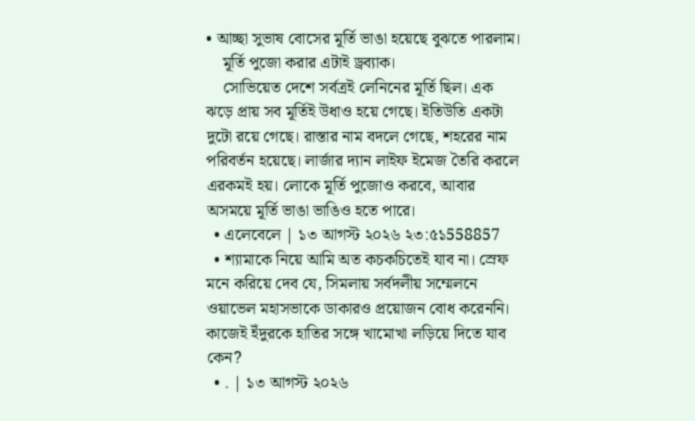• আচ্ছা সুভাষ বোসের মূর্তি ভাঙা হয়েছে বুঝতে পারলাম।
    মূর্তি পুজো করার এটাই ড্রব‍্যাক।
    সোভিয়েত দেশে সর্বত্রই লেনিনের মূর্তি ছিল। এক ঝড়ে প্রায় সব মূর্তিই উধাও হয়ে গেছে। ইতিউতি একটা দুটো রয়ে গেছে। রাস্তার নাম বদলে গেছে, শহরের নাম পরিবর্তন হয়েছে। লার্জার দ‍্যান লাইফ ইমেজ তৈরি করলে এরকমই হয়। লোকে মূর্তি পুজোও করবে, আবার অসময়ে মূর্তি ভাঙা ভাঙিও হতে পারে।
  • এলেবেলে | ১৩ আগস্ট ২০২৬ ২৩:৫১558857
  • শ্যামাকে নিয়ে আমি অত কচকচিতেই যাব না। স্রেফ মনে করিয়ে দেব যে, সিমলায় সর্বদলীয় সম্মেলনে ওয়াভেল মহাসভাকে ডাকারও প্রয়োজন বোধ করেননি। কাজেই ইঁদুরকে হাতির সঙ্গে খামোখা লড়িয়ে দিতে যাব কেন?
  • . | ১৩ আগস্ট ২০২৬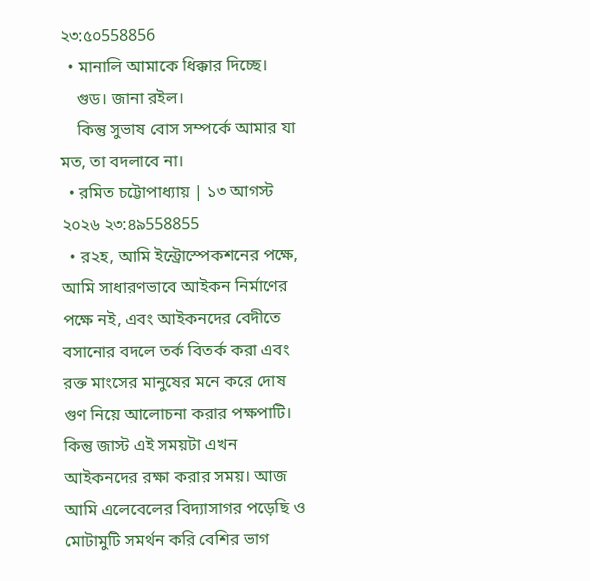২৩:৫০558856
  • মানালি আমাকে ধিক্কার দিচ্ছে।
    গুড। জানা রইল।
    কিন্তু সুভাষ বোস সম্পর্কে আমার যা মত, তা বদলাবে না।
  • রমিত চট্টোপাধ্যায় | ১৩ আগস্ট ২০২৬ ২৩:৪৯558855
  • র২হ, আমি ইন্ট্রোস্পেকশনের পক্ষে, আমি সাধারণভাবে আইকন নির্মাণের পক্ষে নই, এবং আইকনদের বেদীতে বসানোর বদলে তর্ক বিতর্ক করা এবং রক্ত মাংসের মানুষের মনে করে দোষ গুণ নিয়ে আলোচনা করার পক্ষপাটি। কিন্তু জাস্ট এই সময়টা এখন আইকনদের রক্ষা করার সময়। আজ আমি এলেবেলের বিদ্যাসাগর পড়েছি ও মোটামুটি সমর্থন করি বেশির ভাগ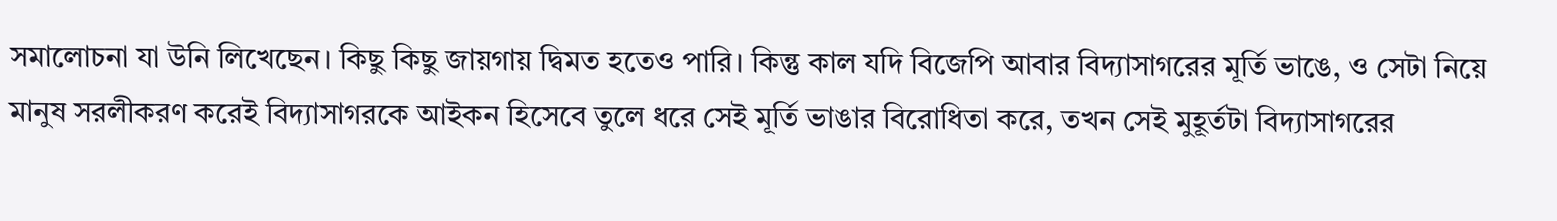সমালোচনা যা উনি লিখেছেন। কিছু কিছু জায়গায় দ্বিমত হতেও পারি। কিন্তু কাল যদি বিজেপি আবার বিদ্যাসাগরের মূর্তি ভাঙে, ও সেটা নিয়ে মানুষ সরলীকরণ করেই বিদ্যাসাগরকে আইকন হিসেবে তুলে ধরে সেই মূর্তি ভাঙার বিরোধিতা করে, তখন সেই মুহূর্তটা বিদ্যাসাগরের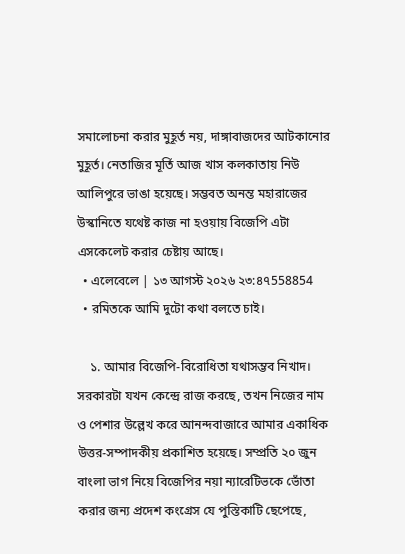সমালোচনা করার মুহূর্ত নয়, দাঙ্গাবাজদের আটকানোর মুহূর্ত। নেতাজির মূর্তি আজ খাস কলকাতায় নিউ আলিপুরে ভাঙা হয়েছে। সম্ভবত অনন্ত মহারাজের উস্কানিতে যথেষ্ট কাজ না হওয়ায় বিজেপি এটা এসকেলেট করার চেষ্টায় আছে।
  • এলেবেলে | ১৩ আগস্ট ২০২৬ ২৩:৪৭558854
  • রমিতকে আমি দুটো কথা বলতে চাই।

    ১. আমার বিজেপি-বিরোধিতা যথাসম্ভব নিখাদ। সরকারটা যখন কেন্দ্রে রাজ করছে, তখন নিজের নাম ও পেশার উল্লেখ করে আনন্দবাজারে আমার একাধিক উত্তর-সম্পাদকীয় প্রকাশিত হয়েছে। সম্প্রতি ২০ জুন বাংলা ভাগ নিয়ে বিজেপির নয়া ন্যারেটিভকে ভোঁতা করার জন্য প্রদেশ কংগ্রেস যে পুস্তিকাটি ছেপেছে,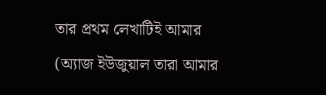তার প্রথম লেখাটিই আমার (অ্যাজ ইউজুয়াল তারা আমার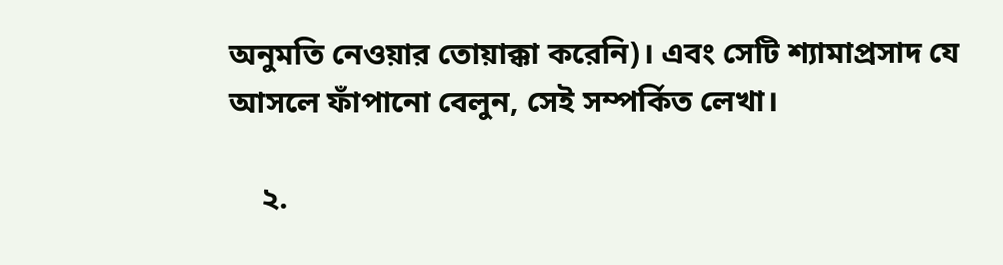অনুমতি নেওয়ার তোয়াক্কা করেনি)। এবং সেটি শ্যামাপ্রসাদ যে আসলে ফাঁপানো বেলুন, সেই সম্পর্কিত লেখা।

    ২.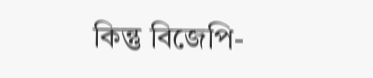কিন্তু বিজেপি-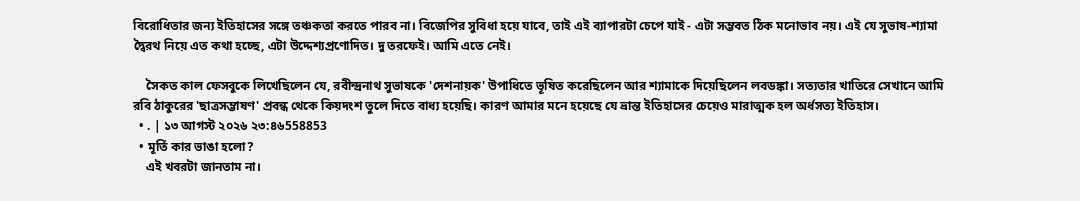বিরোধিতার জন্য ইতিহাসের সঙ্গে তঞ্চকতা করতে পারব না। বিজেপির সুবিধা হয়ে যাবে, তাই এই ব্যাপারটা চেপে যাই - এটা সম্ভবত ঠিক মনোভাব নয়। এই যে সুভাষ-শ্যামা দ্বৈরথ নিয়ে এত কথা হচ্ছে, এটা উদ্দেশ্যপ্রণোদিত। দু তরফেই। আমি এতে নেই।

    সৈকত কাল ফেসবুকে লিখেছিলেন যে, রবীন্দ্রনাথ সুভাষকে 'দেশনায়ক' উপাধিতে ভূষিত করেছিলেন আর শ্যামাকে দিয়েছিলেন লবডঙ্কা। সত্যতার খাতিরে সেখানে আমি রবি ঠাকুরের 'ছাত্রসম্ভাষণ' প্রবন্ধ থেকে কিয়দংশ তুলে দিতে বাধ্য হয়েছি। কারণ আমার মনে হয়েছে যে ভ্রান্ত ইতিহাসের চেয়েও মারাত্মক হল অর্ধসত্য ইতিহাস।
  • . | ১৩ আগস্ট ২০২৬ ২৩:৪৬558853
  • মূর্তি কার ভাঙা হলো?
    এই খবরটা জানতাম না।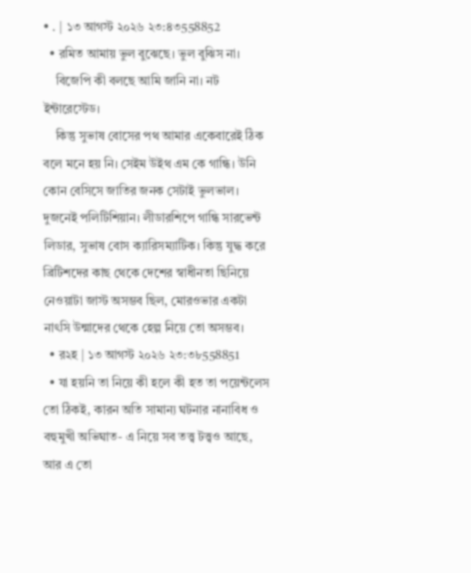• . | ১৩ আগস্ট ২০২৬ ২৩:৪৩558852
  • রমিত আমায় ভুল বুঝেছে। ভুল বুঝিস না।
    বিজেপি কী বলছে আমি জানি না। নট ইন্টারেস্টেড।
    কিন্তু সুভাষ বোসের পথ আমার একেবারেই ঠিক বলে মনে হয় নি। সেইম উইথ এম কে গান্ধি। উনি কোন বেসিসে জাতির জনক সেটাই ভুলভাল। দুজনেই পলিটিশিয়ান। লীডারশিপে গান্ধি সারভেন্ট লিডার, সুভাষ বোস ক‍্যারিসম‍্যাটিক। কিন্তু যুদ্ধ করে ব্রিটিশদের কাছ থেকে দেশের স্বাধীনতা ছিনিয়ে নেওয়াটা জাস্ট অসম্ভব ছিল, মোরওভার একটা নাৎসি উন্মাদের থেকে হেল্প নিয়ে তো অসম্ভব।
  • র২হ | ১৩ আগস্ট ২০২৬ ২৩:৩৮558851
  • যা হয়নি তা নিয়ে কী হলে কী হত তা পয়েন্টলেস তো ঠিকই, কারন অতি সামান‍্য ঘটনার নানাবিধ ও বহুমুখী অভিঘাত- এ নিয়ে সব তত্ত্ব টত্ত্বও আছে, আর এ তো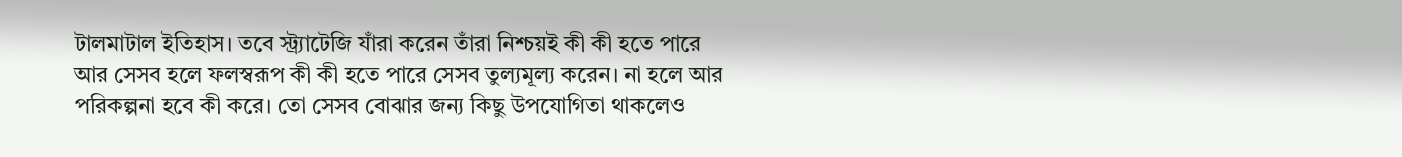টালমাটাল ইতিহাস। তবে স্ট্র‍্যাটেজি যাঁরা করেন তাঁরা নিশ্চয়ই কী কী হতে পারে আর সেসব হলে ফলস্বরূপ কী কী হতে পারে সেসব তুল‍্যমূল‍্য করেন। না হলে আর পরিকল্পনা হবে কী করে। তো সেসব বোঝার জন‍্য কিছু উপযোগিতা থাকলেও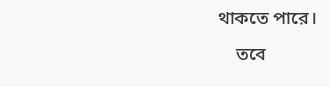থাকতে পারে।
    তবে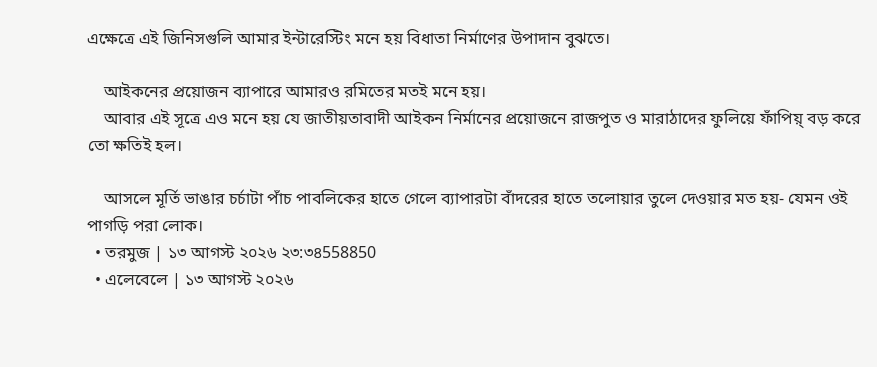এক্ষেত্রে এই জিনিসগুলি আমার ইন্টারেস্টিং মনে হয় বিধাতা নির্মাণের উপাদান বুঝতে।

    আইকনের প্রয়োজন ব‍্যাপারে আমারও রমিতের মতই মনে হয়।
    আবার এই সূত্রে এও মনে হয় যে জাতীয়তাবাদী আইকন নির্মানের প্রয়োজনে রাজপুত ও মারাঠাদের ফুলিয়ে ফাঁপিয়্ বড় করে তো ক্ষতিই হল।

    আসলে মূর্তি ভাঙার চর্চাটা পাঁচ পাবলিকের হাতে গেলে ব‍্যাপারটা বাঁদরের হাতে তলোয়ার তুলে দেওয়ার মত হয়- যেমন ওই পাগড়ি পরা লোক।
  • তরমুজ | ১৩ আগস্ট ২০২৬ ২৩:৩৪558850
  • এলেবেলে | ১৩ আগস্ট ২০২৬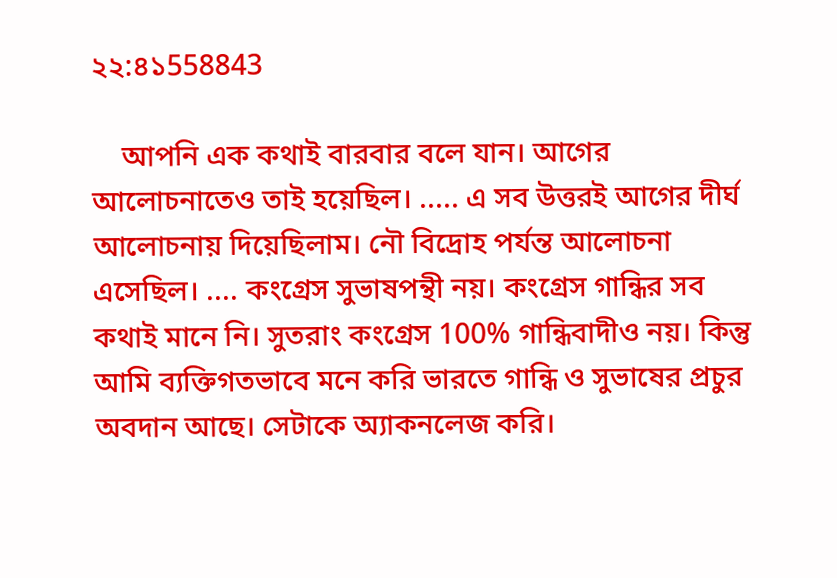২২:৪১558843

    আপনি এক কথাই বারবার বলে যান। আগের আলোচনাতেও তাই হয়েছিল। ..... এ সব উত্তরই আগের দীর্ঘ আলোচনায় দিয়েছিলাম। নৌ বিদ্রোহ পর্যন্ত আলোচনা এসেছিল। .... কংগ্রেস সুভাষপন্থী নয়। কংগ্রেস গান্ধির সব কথাই মানে নি। সুতরাং কংগ্রেস 100% গান্ধিবাদীও নয়। কিন্তু আমি ব্যক্তিগতভাবে মনে করি ভারতে গান্ধি ও সুভাষের প্রচুর অবদান আছে। সেটাকে অ্যাকনলেজ করি।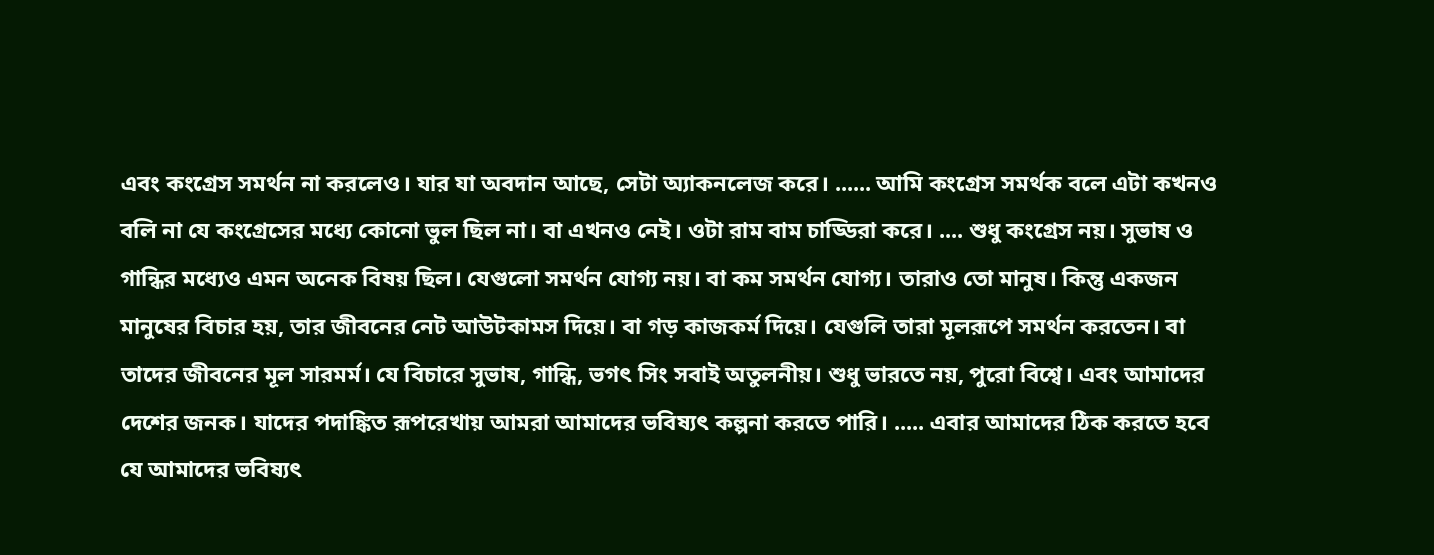এবং কংগ্রেস সমর্থন না করলেও। যার যা অবদান আছে, সেটা অ্যাকনলেজ করে। ...... আমি কংগ্রেস সমর্থক বলে এটা কখনও বলি না যে কংগ্রেসের মধ্যে কোনো ভুল ছিল না। বা এখনও নেই। ওটা রাম বাম চাড্ডিরা করে। .... শুধু কংগ্রেস নয়। সুভাষ ও গান্ধির মধ্যেও এমন অনেক বিষয় ছিল। যেগুলো সমর্থন যোগ্য নয়। বা কম সমর্থন যোগ্য। তারাও তো মানুষ। কিন্তু একজন মানুষের বিচার হয়, তার জীবনের নেট আউটকামস দিয়ে। বা গড় কাজকর্ম দিয়ে। যেগুলি তারা মূলরূপে সমর্থন করতেন। বা তাদের জীবনের মূল সারমর্ম। যে বিচারে সুভাষ, গান্ধি, ভগৎ সিং সবাই অতুলনীয়। শুধু ভারতে নয়, পুরো বিশ্বে। এবং আমাদের দেশের জনক। যাদের পদাঙ্কিত রূপরেখায় আমরা আমাদের ভবিষ্যৎ কল্পনা করতে পারি। ..... এবার আমাদের ঠিক করতে হবে যে আমাদের ভবিষ্যৎ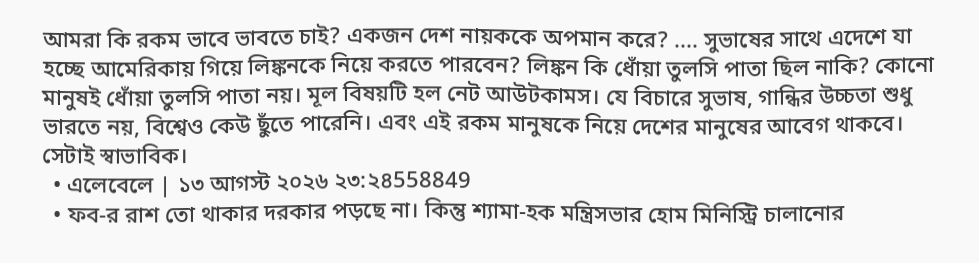আমরা কি রকম ভাবে ভাবতে চাই? একজন দেশ নায়ককে অপমান করে? .... সুভাষের সাথে এদেশে যা হচ্ছে আমেরিকায় গিয়ে লিঙ্কনকে নিয়ে করতে পারবেন? লিঙ্কন কি ধোঁয়া তুলসি পাতা ছিল নাকি? কোনো মানুষই ধোঁয়া তুলসি পাতা নয়। মূল বিষয়টি হল নেট আউটকামস। যে বিচারে সুভাষ, গান্ধির উচ্চতা শুধু ভারতে নয়, বিশ্বেও কেউ ছুঁতে পারেনি। এবং এই রকম মানুষকে নিয়ে দেশের মানুষের আবেগ থাকবে। সেটাই স্বাভাবিক।
  • এলেবেলে | ১৩ আগস্ট ২০২৬ ২৩:২৪558849
  • ফব-র রাশ তো থাকার দরকার পড়ছে না। কিন্তু শ্যামা-হক মন্ত্রিসভার হোম মিনিস্ট্রি চালানোর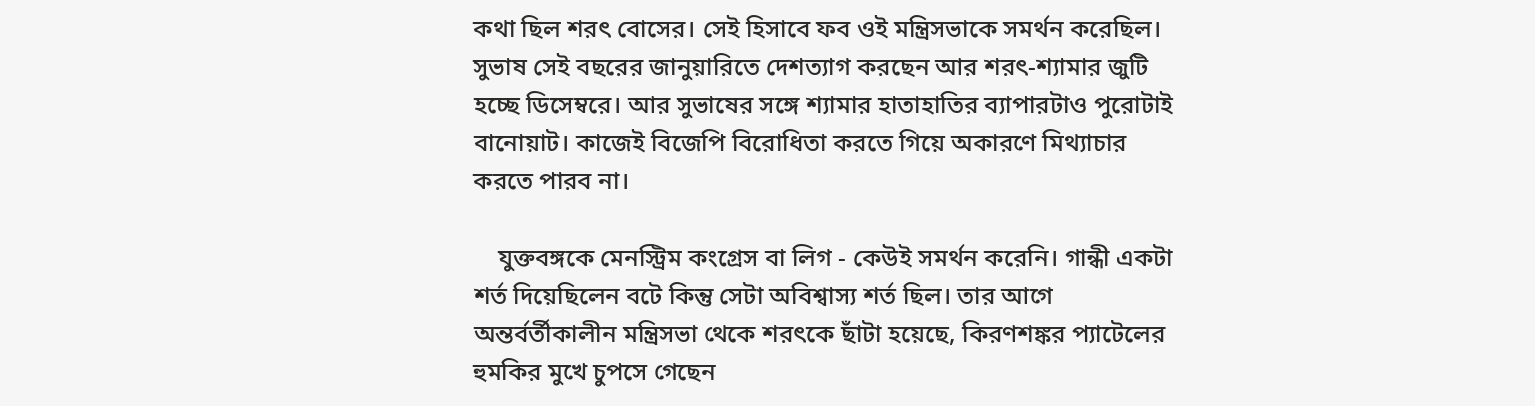কথা ছিল শরৎ বোসের। সেই হিসাবে ফব ওই মন্ত্রিসভাকে সমর্থন করেছিল। সুভাষ সেই বছরের জানুয়ারিতে দেশত্যাগ করছেন আর শরৎ-শ্যামার জুটি হচ্ছে ডিসেম্বরে। আর সুভাষের সঙ্গে শ্যামার হাতাহাতির ব্যাপারটাও পুরোটাই বানোয়াট। কাজেই বিজেপি বিরোধিতা করতে গিয়ে অকারণে মিথ্যাচার করতে পারব না।

    যুক্তবঙ্গকে মেনস্ট্রিম কংগ্রেস বা লিগ - কেউই সমর্থন করেনি। গান্ধী একটা শর্ত দিয়েছিলেন বটে কিন্তু সেটা অবিশ্বাস্য শর্ত ছিল। তার আগে অন্তর্বর্তীকালীন মন্ত্রিসভা থেকে শরৎকে ছাঁটা হয়েছে, কিরণশঙ্কর প্যাটেলের হুমকির মুখে চুপসে গেছেন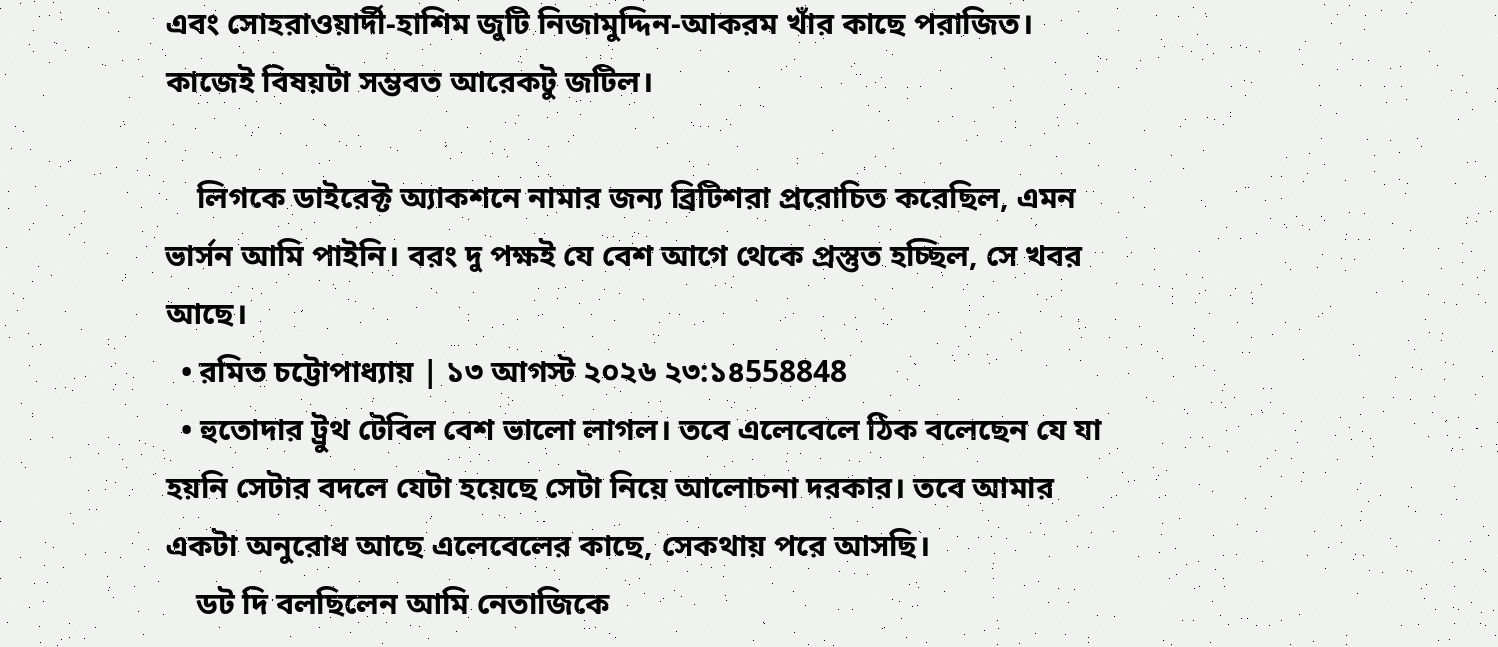এবং সোহরাওয়ার্দী-হাশিম জুটি নিজামুদ্দিন-আকরম খাঁর কাছে পরাজিত। কাজেই বিষয়টা সম্ভবত আরেকটু জটিল।

    লিগকে ডাইরেক্ট অ্যাকশনে নামার জন্য ব্রিটিশরা প্ররোচিত করেছিল, এমন ভার্সন আমি পাইনি। বরং দু পক্ষই যে বেশ আগে থেকে প্রস্তুত হচ্ছিল, সে খবর আছে।
  • রমিত চট্টোপাধ্যায় | ১৩ আগস্ট ২০২৬ ২৩:১৪558848
  • হুতোদার ট্রুথ টেবিল বেশ ভালো লাগল। তবে এলেবেলে ঠিক বলেছেন যে যা হয়নি সেটার বদলে যেটা হয়েছে সেটা নিয়ে আলোচনা দরকার। তবে আমার একটা অনুরোধ আছে এলেবেলের কাছে, সেকথায় পরে আসছি।
    ডট দি বলছিলেন আমি নেতাজিকে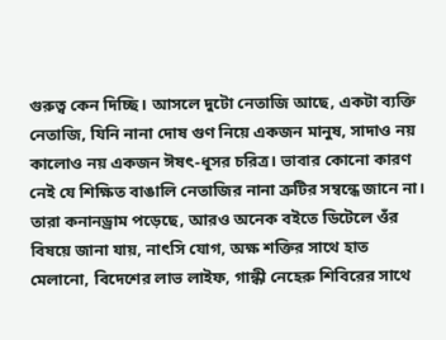গুরুত্ব কেন দিচ্ছি। আসলে দুটো নেতাজি আছে, একটা ব্যক্তি নেতাজি, যিনি নানা দোষ গুণ নিয়ে একজন মানুষ, সাদাও নয় কালোও নয় একজন ঈষৎ-ধূসর চরিত্র। ভাবার কোনো কারণ নেই যে শিক্ষিত বাঙালি নেতাজির নানা ত্রুটির সম্বন্ধে জানে না। তারা কনানড্রাম পড়েছে, আরও অনেক বইতে ডিটেলে ওঁর বিষয়ে জানা যায়, নাৎসি যোগ, অক্ষ শক্তির সাথে হাত মেলানো, বিদেশের লাভ লাইফ, গান্ধী নেহেরু শিবিরের সাথে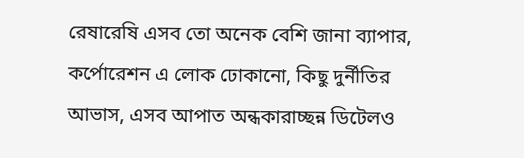রেষারেষি এসব তো অনেক বেশি জানা ব্যাপার, কর্পোরেশন এ লোক ঢোকানো, কিছু দুর্নীতির আভাস, এসব আপাত অন্ধকারাচ্ছন্ন ডিটেলও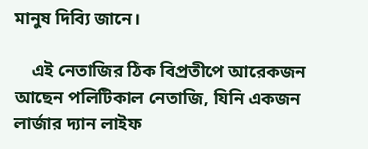মানুষ দিব্যি জানে।

    এই নেতাজির ঠিক বিপ্রতীপে আরেকজন আছেন পলিটিকাল নেতাজি, যিনি একজন লার্জার দ্যান লাইফ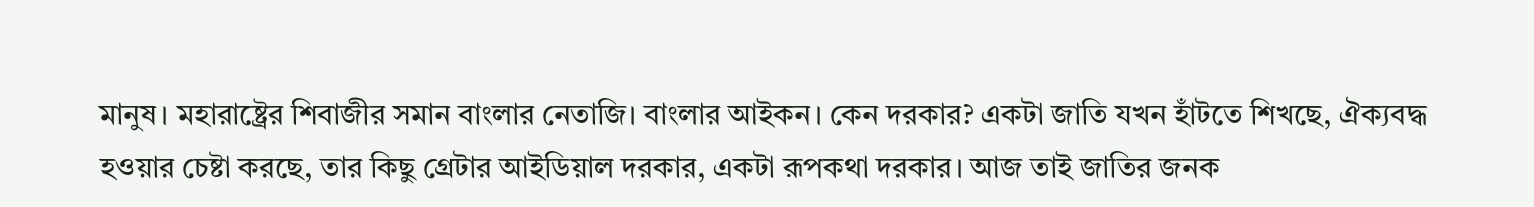মানুষ। মহারাষ্ট্রের শিবাজীর সমান বাংলার নেতাজি। বাংলার আইকন। কেন দরকার? একটা জাতি যখন হাঁটতে শিখছে, ঐক্যবদ্ধ হওয়ার চেষ্টা করছে, তার কিছু গ্রেটার আইডিয়াল দরকার, একটা রূপকথা দরকার। আজ তাই জাতির জনক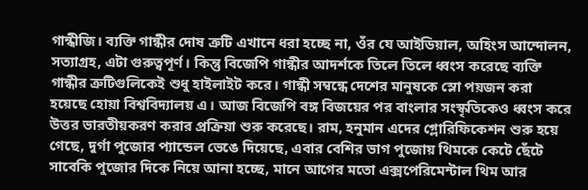গান্ধীজি। ব্যক্তি গান্ধীর দোষ ত্রুটি এখানে ধরা হচ্ছে না, ওঁর যে আইডিয়াল, অহিংস আন্দোলন, সত্যাগ্রহ, এটা গুরুত্বপূর্ণ। কিন্তু বিজেপি গান্ধীর আদর্শকে তিলে তিলে ধ্বংস করেছে ব্যক্তি গান্ধীর ত্রুটিগুলিকেই শুধু হাইলাইট করে। গান্ধী সম্বন্ধে দেশের মানুষকে স্লো পয়জন করা হয়েছে হোয়া বিশ্ববিদ্যালয় এ। আজ বিজেপি বঙ্গ বিজয়ের পর বাংলার সংস্কৃতিকেও ধ্বংস করে উত্তর ভারতীয়করণ করার প্রক্রিয়া শুরু করেছে। রাম, হনুমান এদের গ্লোরিফিকেশন শুরু হয়ে গেছে, দুর্গা পুজোর প্যান্ডেল ভেঙে দিয়েছে, এবার বেশির ভাগ পুজোয় থিমকে কেটে ছেঁটে সাবেকি পুজোর দিকে নিয়ে আনা হচ্ছে, মানে আগের মতো এক্সপেরিমেন্টাল থিম আর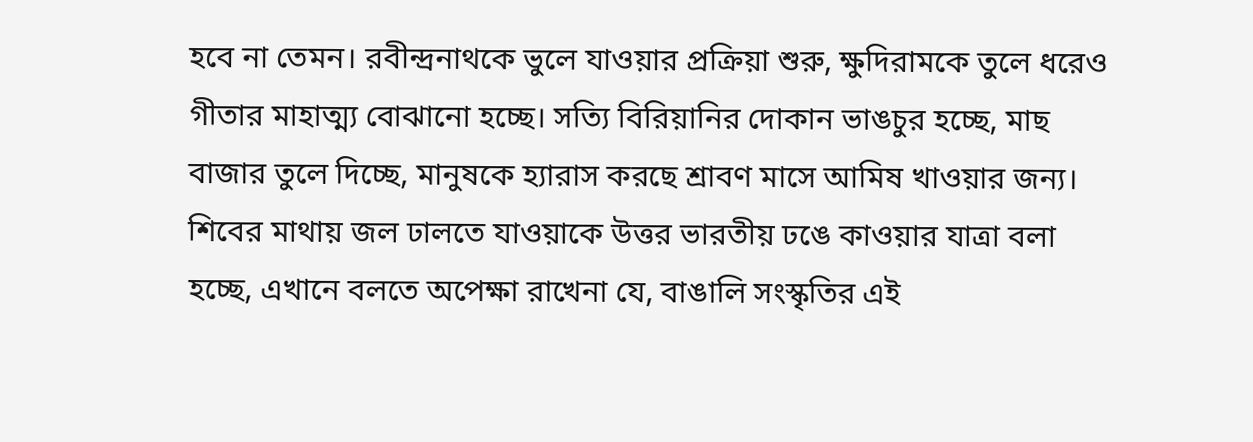হবে না তেমন। রবীন্দ্রনাথকে ভুলে যাওয়ার প্রক্রিয়া শুরু, ক্ষুদিরামকে তুলে ধরেও গীতার মাহাত্ম্য বোঝানো হচ্ছে। সত্যি বিরিয়ানির দোকান ভাঙচুর হচ্ছে, মাছ বাজার তুলে দিচ্ছে, মানুষকে হ্যারাস করছে শ্রাবণ মাসে আমিষ খাওয়ার জন্য। শিবের মাথায় জল ঢালতে যাওয়াকে উত্তর ভারতীয় ঢঙে কাওয়ার যাত্রা বলা হচ্ছে, এখানে বলতে অপেক্ষা রাখেনা যে, বাঙালি সংস্কৃতির এই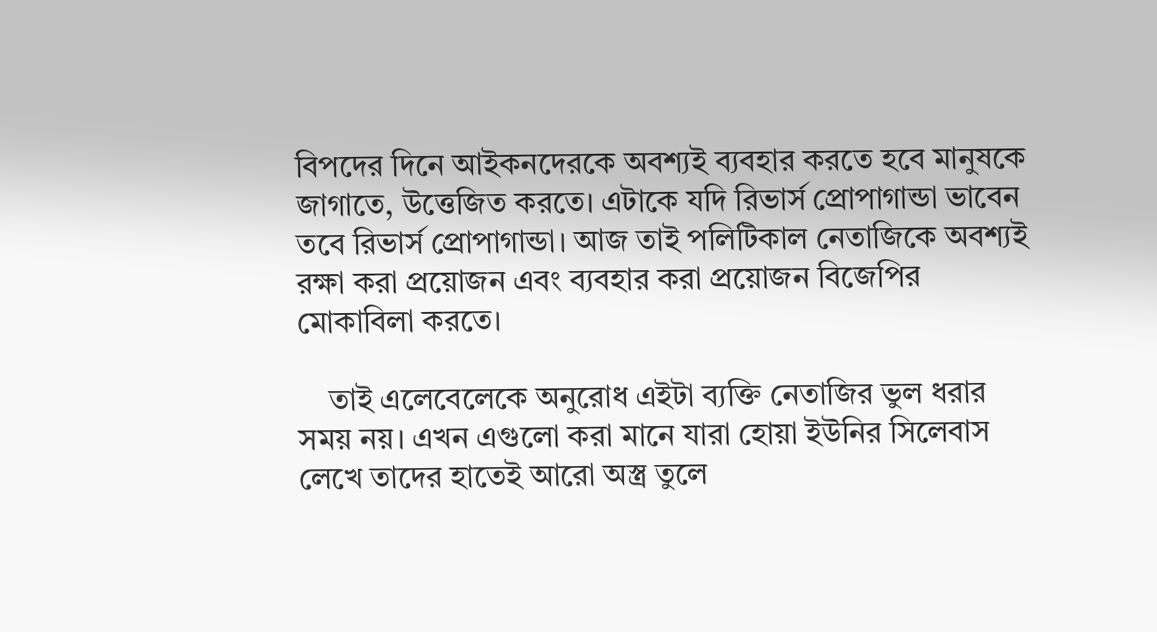বিপদের দিনে আইকনদেরকে অবশ্যই ব্যবহার করতে হবে মানুষকে জাগাতে, উত্তেজিত করতে। এটাকে যদি রিভার্স প্রোপাগান্ডা ভাবেন তবে রিভার্স প্রোপাগান্ডা। আজ তাই পলিটিকাল নেতাজিকে অবশ্যই রক্ষা করা প্রয়োজন এবং ব্যবহার করা প্রয়োজন বিজেপির মোকাবিলা করতে।

    তাই এলেবেলেকে অনুরোধ এইটা ব্যক্তি নেতাজির ভুল ধরার সময় নয়। এখন এগুলো করা মানে যারা হোয়া ইউনির সিলেবাস লেখে তাদের হাতেই আরো অস্ত্র তুলে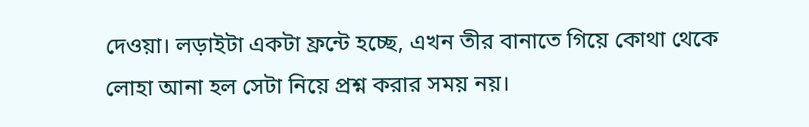দেওয়া। লড়াইটা একটা ফ্রন্টে হচ্ছে, এখন তীর বানাতে গিয়ে কোথা থেকে লোহা আনা হল সেটা নিয়ে প্রশ্ন করার সময় নয়।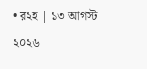• র২হ | ১৩ আগস্ট ২০২৬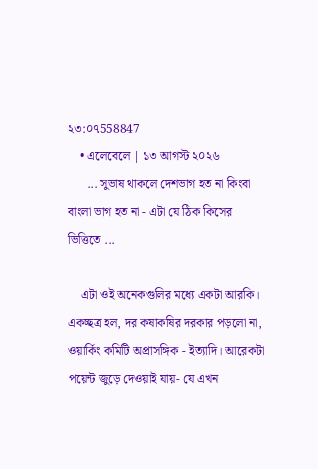২৩:০৭558847
    • এলেবেলে | ১৩ আগস্ট ২০২৬
      ... সুভাষ থাকলে দেশভাগ হত না কিংবা বাংলা ভাগ হত না - এটা যে ঠিক কিসের ভিত্তিতে ...

    এটা ওই অনেকগুলির মধ্যে একটা আরকি। একচ্ছত্র হল, দর কষাকষির দরকার পড়লো না, ওয়ার্কিং কমিটি অপ্রাসঙ্গিক - ইত্যাদি। আরেকটা পয়েন্ট জুড়ে দেওয়াই যায়- যে এখন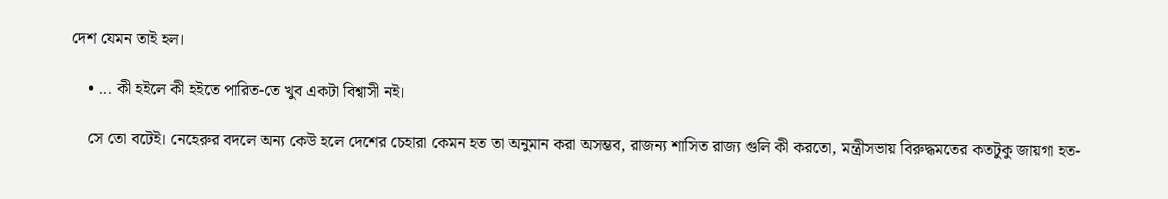দেশ যেমন তাই হল।

    • ... কী হইলে কী হইতে পারিত-তে খুব একটা বিশ্বাসী নই।

    সে তো বটেই। নেহেরুর বদলে অন্য কেউ হলে দেশের চেহারা কেমন হত তা অনুমান করা অসম্ভব, রাজন‍্য শাসিত রাজ‍্য গুলি কী করতো, মন্ত্রীসভায় বিরুদ্ধমতের কতটুকু জায়গা হত-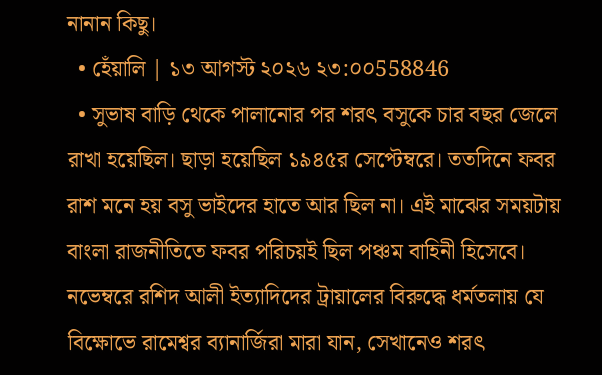নানান কিছু।
  • হেঁয়ালি | ১৩ আগস্ট ২০২৬ ২৩:০০558846
  • সুভাষ বাড়ি থেকে পালানোর পর শরৎ বসুকে চার বছর জেলে রাখা হয়েছিল। ছাড়া হয়েছিল ১৯৪৫র সেপ্টেম্বরে। ততদিনে ফবর রাশ মনে হয় বসু ভাইদের হাতে আর ছিল না। এই মাঝের সময়টায় বাংলা রাজনীতিতে ফবর পরিচয়ই ছিল পঞ্চম বাহিনী হিসেবে। নভেম্বরে রশিদ আলী ইত্যাদিদের ট্রায়ালের বিরুদ্ধে ধর্মতলায় যে বিক্ষোভে রামেশ্বর ব্যানার্জিরা মারা যান, সেখানেও শরৎ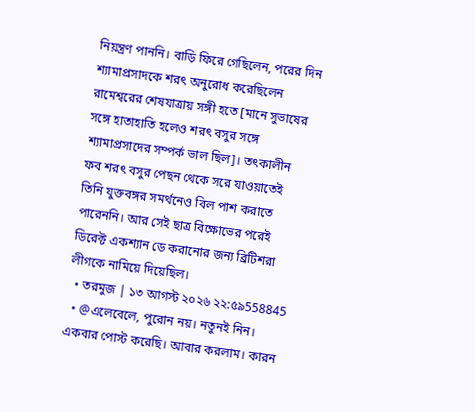নিয়ন্ত্রণ পাননি। বাড়ি ফিরে গেছিলেন, পরের দিন শ্যামাপ্রসাদকে শরৎ অনুরোধ করেছিলেন রামেশ্বরের শেষযাত্রায় সঙ্গী হতে [মানে সুভাষের সঙ্গে হাতাহাতি হলেও শরৎ বসুর সঙ্গে শ্যামাপ্রসাদের সম্পর্ক ভাল ছিল]। তৎকালীন ফব শরৎ বসুর পেছন থেকে সরে যাওয়াতেই তিনি যুক্তবঙ্গর সমর্থনেও বিল পাশ করাতে পারেননি। আর সেই ছাত্র বিক্ষোভের পরেই ডিরেক্ট একশ্যান ডে করানোর জন্য ব্রিটিশরা লীগকে নামিয়ে দিয়েছিল।
  • তরমুজ | ১৩ আগস্ট ২০২৬ ২২:৫৯558845
  • @এলেবেলে, পুরোন নয়। নতুনই নিন। একবার পোস্ট করেছি। আবার করলাম। কারন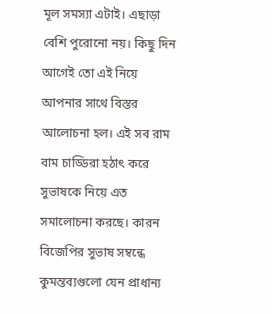মূল সমস্যা এটাই। এছাড়া বেশি পুরোনো নয়। কিছু দিন আগেই তো এই নিয়ে আপনার সাথে বিস্তর আলোচনা হল। এই সব রাম বাম চাড্ডিরা হঠাৎ করে সুভাষকে নিয়ে এত সমালোচনা করছে। কারন বিজেপির সুভাষ সম্বন্ধে কুমন্তব্যগুলো যেন প্রাধান্য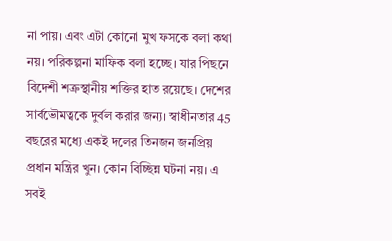না পায়। এবং এটা কোনো মুখ ফসকে বলা কথা নয়। পরিকল্পনা মাফিক বলা হচ্ছে। যার পিছনে বিদেশী শত্রুস্থানীয় শক্তির হাত রয়েছে। দেশের সার্বভৌমত্বকে দুর্বল করার জন্য। স্বাধীনতার 45 বছরের মধ্যে একই দলের তিনজন জনপ্রিয় প্রধান মন্ত্রির খুন। কোন বিচ্ছিন্ন ঘটনা নয়। এ সবই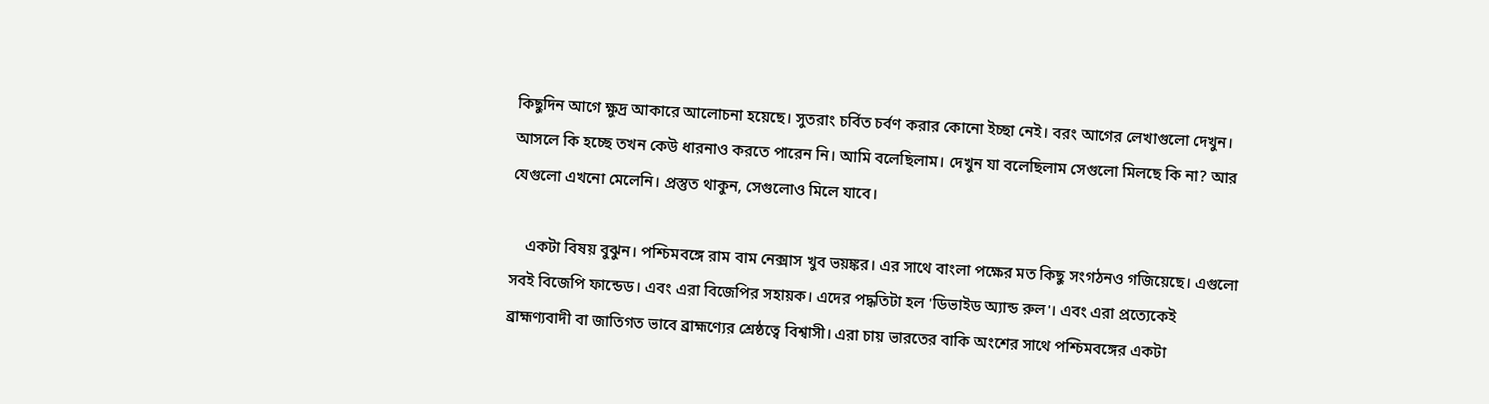কিছুদিন আগে ক্ষুদ্র আকারে আলোচনা হয়েছে। সুতরাং চর্বিত চর্বণ করার কোনো ইচ্ছা নেই। বরং আগের লেখাগুলো দেখুন। আসলে কি হচ্ছে তখন কেউ ধারনাও করতে পারেন নি। আমি বলেছিলাম। দেখুন যা বলেছিলাম সেগুলো মিলছে কি না? আর যেগুলো এখনো মেলেনি। প্রস্তুত থাকুন, সেগুলোও মিলে যাবে।

    একটা বিষয় বুঝুন। পশ্চিমবঙ্গে রাম বাম নেক্সাস খুব ভয়ঙ্কর। এর সাথে বাংলা পক্ষের মত কিছু সংগঠনও গজিয়েছে। এগুলো সবই বিজেপি ফান্ডেড। এবং এরা বিজেপির সহায়ক। এদের পদ্ধতিটা হল 'ডিভাইড অ্যান্ড রুল'। এবং এরা প্রত্যেকেই ব্রাহ্মণ্যবাদী বা জাতিগত ভাবে ব্রাহ্মণ্যের শ্রেষ্ঠত্বে বিশ্বাসী। এরা চায় ভারতের বাকি অংশের সাথে পশ্চিমবঙ্গের একটা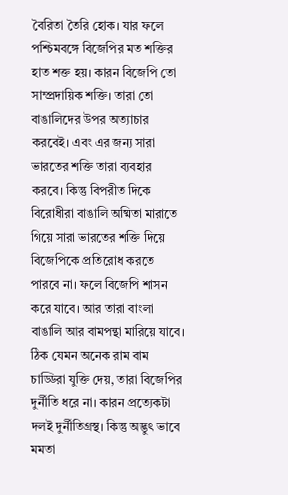বৈরিতা তৈরি হোক। যার ফলে পশ্চিমবঙ্গে বিজেপির মত শক্তির হাত শক্ত হয়। কারন বিজেপি তো সাম্প্রদায়িক শক্তি। তারা তো বাঙালিদের উপর অত্যাচার করবেই। এবং এর জন্য সারা ভারতের শক্তি তারা ব্যবহার করবে। কিন্তু বিপরীত দিকে বিরোধীরা বাঙালি অষ্মিতা মারাতে গিয়ে সারা ভারতের শক্তি দিয়ে বিজেপিকে প্রতিরোধ করতে পারবে না। ফলে বিজেপি শাসন করে যাবে। আর তারা বাংলা বাঙালি আর বামপন্থা মারিয়ে যাবে। ঠিক যেমন অনেক রাম বাম চাড্ডিরা যুক্তি দেয়, তারা বিজেপির দুর্নীতি ধরে না। কারন প্রত্যেকটা দলই দুর্নীতিগ্রস্থ। কিন্তু অদ্ভুৎ ভাবে মমতা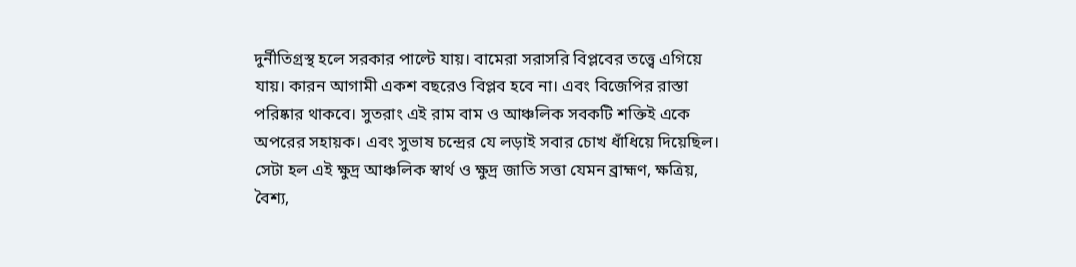দুর্নীতিগ্রস্থ হলে সরকার পাল্টে যায়। বামেরা সরাসরি বিপ্লবের তত্ত্বে এগিয়ে যায়। কারন আগামী একশ বছরেও বিপ্লব হবে না। এবং বিজেপির রাস্তা পরিষ্কার থাকবে। সুতরাং এই রাম বাম ও আঞ্চলিক সবকটি শক্তিই একে অপরের সহায়ক। এবং সুভাষ চন্দ্রের যে লড়াই সবার চোখ ধাঁধিয়ে দিয়েছিল। সেটা হল এই ক্ষুদ্র আঞ্চলিক স্বার্থ ও ক্ষুদ্র জাতি সত্তা যেমন ব্রাহ্মণ, ক্ষত্রিয়, বৈশ্য,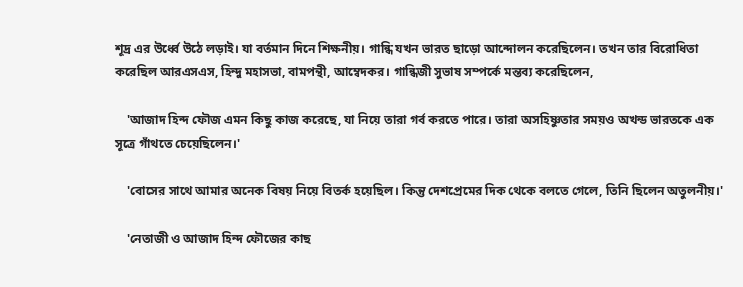শূদ্র এর উর্ধ্বে উঠে লড়াই। যা বর্তমান দিনে শিক্ষনীয়। গান্ধি যখন ভারত ছাড়ো আন্দোলন করেছিলেন। তখন তার বিরোধিতা করেছিল আরএসএস, হিন্দু মহাসভা, বামপন্থী, আম্বেদকর। গান্ধিজী সুভাষ সম্পর্কে মন্তব্য করেছিলেন,

    'আজাদ হিন্দ ফৌজ এমন কিছু কাজ করেছে, যা নিয়ে তারা গর্ব করতে পারে। তারা অসহিষ্ণুতার সময়ও অখন্ড ভারতকে এক সূত্রে গাঁথতে চেয়েছিলেন।'

    'বোসের সাথে আমার অনেক বিষয় নিয়ে বিতর্ক হয়েছিল। কিন্তু দেশপ্রেমের দিক থেকে বলতে গেলে, তিনি ছিলেন অতুলনীয়।'

    'নেতাজী ও আজাদ হিন্দ ফৌজের কাছ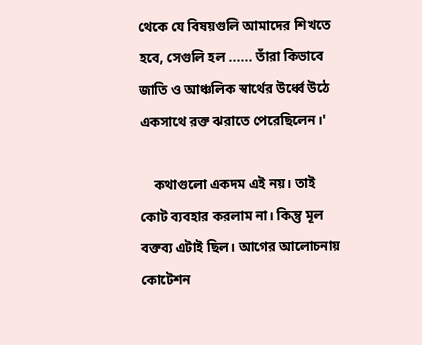থেকে যে বিষয়গুলি আমাদের শিখতে হবে, সেগুলি হল ...... তাঁরা কিভাবে জাতি ও আঞ্চলিক স্বার্থের উর্ধ্বে উঠে একসাথে রক্ত ঝরাতে পেরেছিলেন।'

    কথাগুলো একদম এই নয়। তাই কোট ব্যবহার করলাম না। কিন্তু মূল বক্তব্য এটাই ছিল। আগের আলোচনায় কোটেশন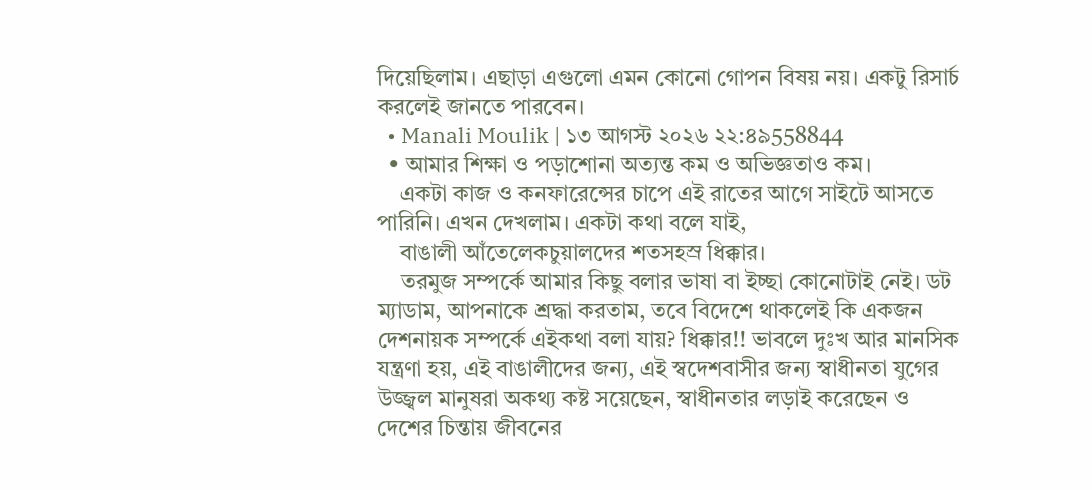দিয়েছিলাম। এছাড়া এগুলো এমন কোনো গোপন বিষয় নয়। একটু রিসার্চ করলেই জানতে পারবেন।
  • Manali Moulik | ১৩ আগস্ট ২০২৬ ২২:৪৯558844
  • আমার শিক্ষা ও পড়াশোনা অত‍্যন্ত কম ও অভিজ্ঞতাও কম।
    একটা কাজ ও কনফারেন্সের চাপে এই রাতের আগে সাইটে আসতে পারিনি। এখন দেখলাম। একটা কথা বলে যাই,
    বাঙালী আঁতেলেকচুয়ালদের শতসহস্র ধিক্কার।
    তরমুজ সম্পর্কে আমার কিছু বলার ভাষা বা ইচ্ছা কোনোটাই নেই। ডট ম‍্যাডাম, আপনাকে শ্রদ্ধা করতাম, তবে বিদেশে থাকলেই কি একজন দেশনায়ক সম্পর্কে এইকথা বলা যায়? ধিক্কার!! ভাবলে দুঃখ আর মানসিক যন্ত্রণা হয়, এই বাঙালীদের জন‍্য, এই স্বদেশবাসীর জন‍্য স্বাধীনতা যুগের উজ্জ্বল মানুষরা অকথ‍্য কষ্ট সয়েছেন, স্বাধীনতার লড়াই করেছেন ও দেশের চিন্তায় জীবনের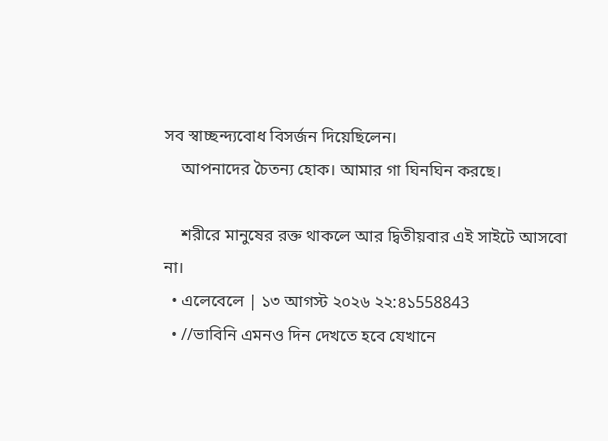সব স্বাচ্ছন্দ্যবোধ বিসর্জন দিয়েছিলেন।
    আপনাদের চৈতন‍্য হোক। আমার গা ঘিনঘিন করছে।

    শরীরে মানুষের রক্ত থাকলে আর দ্বিতীয়বার এই সাইটে আসবো না।
  • এলেবেলে | ১৩ আগস্ট ২০২৬ ২২:৪১558843
  • //ভাবিনি এমনও দিন দেখতে হবে যেখানে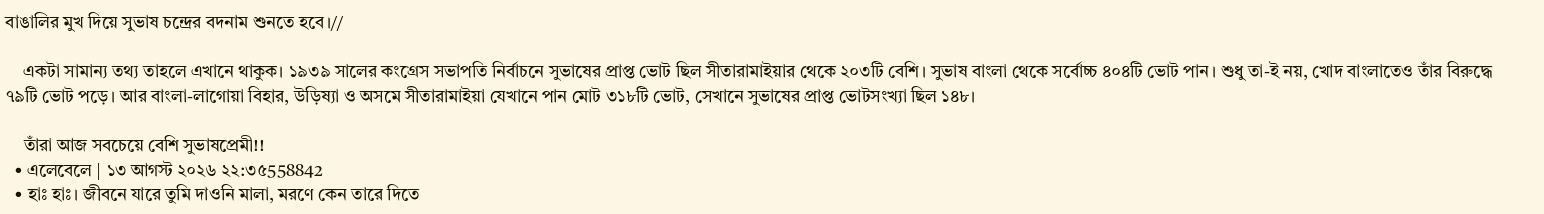বাঙালির মুখ দিয়ে সুভাষ চন্দ্রের বদনাম শুনতে হবে।//

    একটা সামান্য তথ্য তাহলে এখানে থাকুক। ১৯৩৯ সালের কংগ্রেস সভাপতি নির্বাচনে সুভাষের প্রাপ্ত ভোট ছিল সীতারামাইয়ার থেকে ২০৩টি বেশি। সুভাষ বাংলা থেকে সর্বোচ্চ ৪০৪টি ভোট পান। শুধু তা-ই নয়, খোদ বাংলাতেও তাঁর বিরুদ্ধে ৭৯টি ভোট পড়ে। আর বাংলা-লাগোয়া বিহার, উড়িষ্যা ও অসমে সীতারামাইয়া যেখানে পান মোট ৩১৮টি ভোট, সেখানে সুভাষের প্রাপ্ত ভোটসংখ্যা ছিল ১৪৮।

    তাঁরা আজ সবচেয়ে বেশি সুভাষপ্রেমী!!
  • এলেবেলে | ১৩ আগস্ট ২০২৬ ২২:৩৫558842
  • হাঃ হাঃ। জীবনে যারে তুমি দাওনি মালা, মরণে কেন তারে দিতে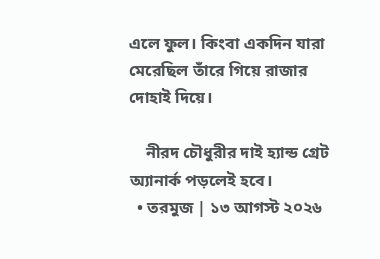এলে ফুল। কিংবা একদিন যারা মেরেছিল তাঁরে গিয়ে রাজার দোহাই দিয়ে।

    নীরদ চৌধুরীর দাই হ্যান্ড গ্রেট অ্যানার্ক পড়লেই হবে।
  • তরমুজ | ১৩ আগস্ট ২০২৬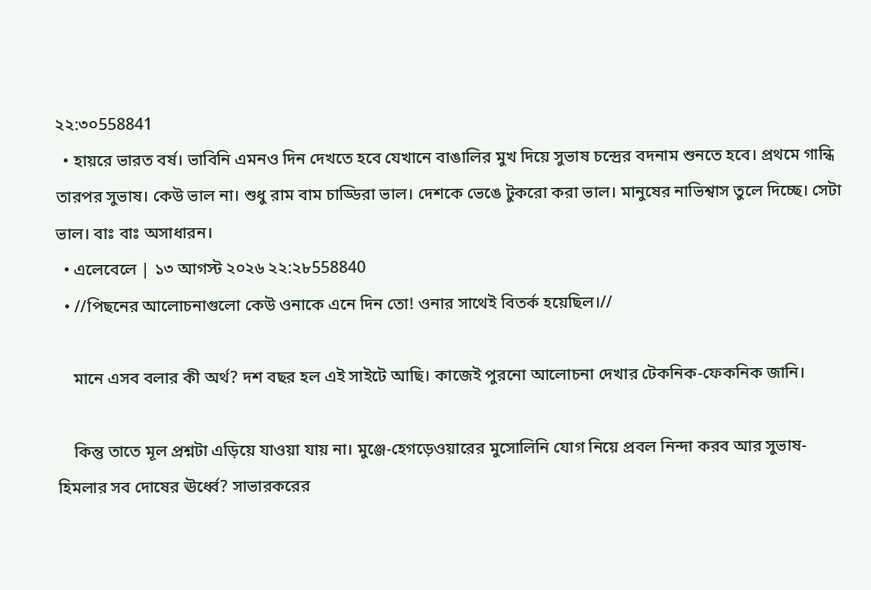২২:৩০558841
  • হায়রে ভারত বর্ষ। ভাবিনি এমনও দিন দেখতে হবে যেখানে বাঙালির মুখ দিয়ে সুভাষ চন্দ্রের বদনাম শুনতে হবে। প্রথমে গান্ধি তারপর সুভাষ। কেউ ভাল না। শুধু রাম বাম চাড্ডিরা ভাল। দেশকে ভেঙে টুকরো করা ভাল। মানুষের নাভিশ্বাস তুলে দিচ্ছে। সেটা ভাল। বাঃ বাঃ অসাধারন।
  • এলেবেলে | ১৩ আগস্ট ২০২৬ ২২:২৮558840
  • //পিছনের আলোচনাগুলো কেউ ওনাকে এনে দিন তো! ওনার সাথেই বিতর্ক হয়েছিল।//

    মানে এসব বলার কী অর্থ? দশ বছর হল এই সাইটে আছি। কাজেই পুরনো আলোচনা দেখার টেকনিক-ফেকনিক জানি।

    কিন্তু তাতে মূল প্রশ্নটা এড়িয়ে যাওয়া যায় না। মুঞ্জে-হেগড়েওয়ারের মুসোলিনি যোগ নিয়ে প্রবল নিন্দা করব আর সুভাষ-হিমলার সব দোষের ঊর্ধ্বে? সাভারকরের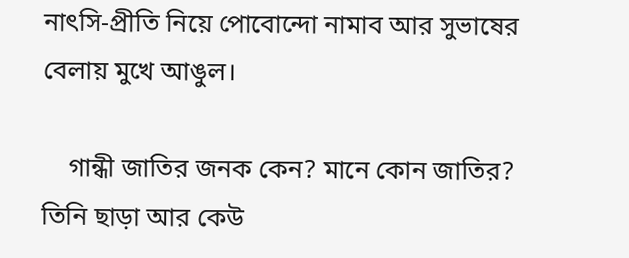নাৎসি-প্রীতি নিয়ে পোবোন্দো নামাব আর সুভাষের বেলায় মুখে আঙুল।

    গান্ধী জাতির জনক কেন? মানে কোন জাতির? তিনি ছাড়া আর কেউ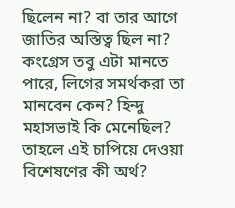ছিলেন না? বা তার আগে জাতির অস্তিত্ব ছিল না? কংগ্রেস তবু এটা মানতে পারে, লিগের সমর্থকরা তা মানবেন কেন? হিন্দু মহাসভাই কি মেনেছিল? তাহলে এই চাপিয়ে দেওয়া বিশেষণের কী অর্থ?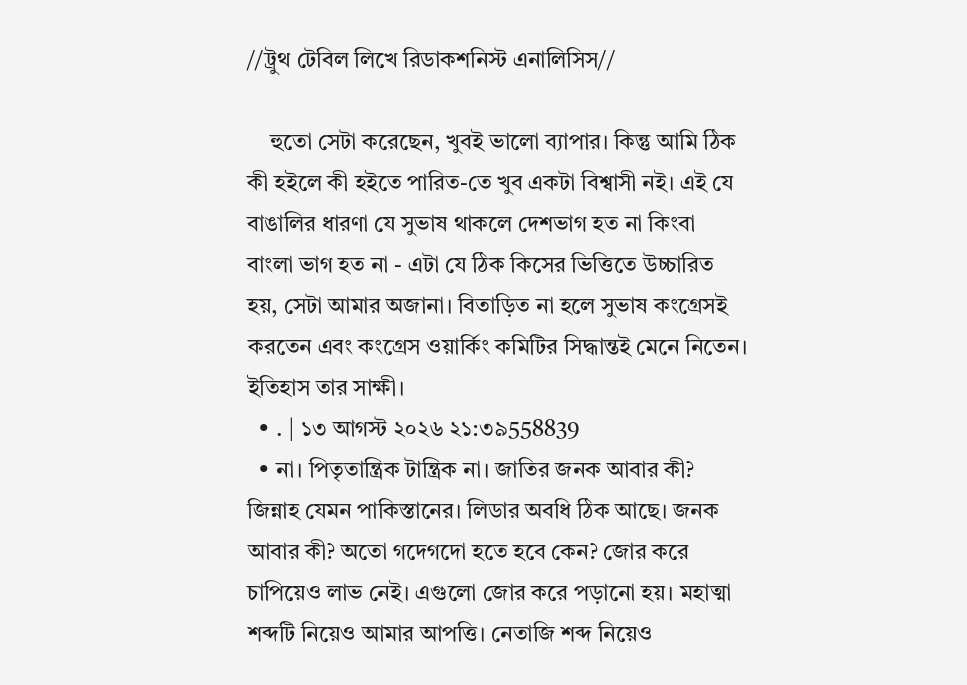//ট্রুথ টেবিল লিখে রিডাকশনিস্ট এনালিসিস//

    হুতো সেটা করেছেন, খুবই ভালো ব্যাপার। কিন্তু আমি ঠিক কী হইলে কী হইতে পারিত-তে খুব একটা বিশ্বাসী নই। এই যে বাঙালির ধারণা যে সুভাষ থাকলে দেশভাগ হত না কিংবা বাংলা ভাগ হত না - এটা যে ঠিক কিসের ভিত্তিতে উচ্চারিত হয়, সেটা আমার অজানা। বিতাড়িত না হলে সুভাষ কংগ্রেসই করতেন এবং কংগ্রেস ওয়ার্কিং কমিটির সিদ্ধান্তই মেনে নিতেন। ইতিহাস তার সাক্ষী।
  • . | ১৩ আগস্ট ২০২৬ ২১:৩৯558839
  • না। পিতৃতান্ত্রিক টান্ত্রিক না। জাতির জনক আবার কী? জিন্নাহ যেমন পাকিস্তানের। লিডার অবধি ঠিক আছে। জনক আবার কী? অতো গদেগদো হতে হবে কেন? জোর করে চাপিয়েও লাভ নেই। এগুলো জোর করে পড়ানো হয়। মহাত্মা শব্দটি নিয়েও আমার আপত্তি। নেতাজি শব্দ নিয়েও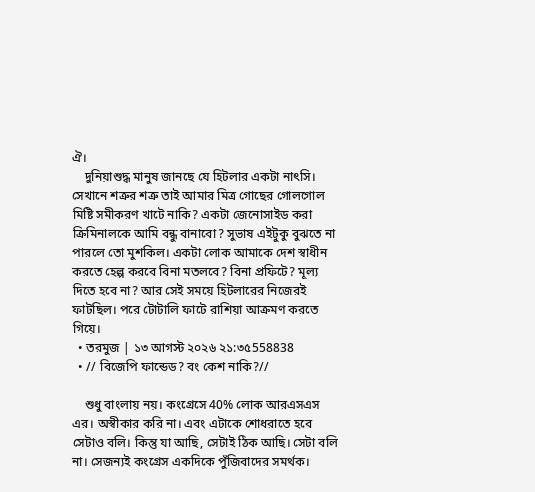ঐ।
    দুনিয়াশুদ্ধ মানুষ জানছে যে হিটলার একটা নাৎসি। সেখানে শত্রুর শত্রু তাই আমার মিত্র গোছের গোলগোল মিষ্টি সমীকরণ খাটে নাকি? একটা জেনোসাইড করা ক্রিমিনালকে আমি বন্ধু বানাবো? সুভাষ এইটুকু বুঝতে না পারলে তো মুশকিল। একটা লোক আমাকে দেশ স্বাধীন করতে হেল্প করবে বিনা মতলবে? বিনা প্রফিটে? মূল‍্য দিতে হবে না? আর সেই সময়ে হিটলারের নিজেরই ফাটছিল। পরে টোটালি ফাটে রাশিয়া আক্রমণ করতে গিয়ে।
  • তরমুজ | ১৩ আগস্ট ২০২৬ ২১:৩৫558838
  • // বিজেপি ফান্ডেড? বং কেশ নাকি?//

    শুধু বাংলায় নয়। কংগ্রেসে 40% লোক আরএসএস এর। অস্বীকার করি না। এবং এটাকে শোধরাতে হবে সেটাও বলি। কিন্তু যা আছি, সেটাই ঠিক আছি। সেটা বলি না। সেজন্যই কংগ্রেস একদিকে পুঁজিবাদের সমর্থক।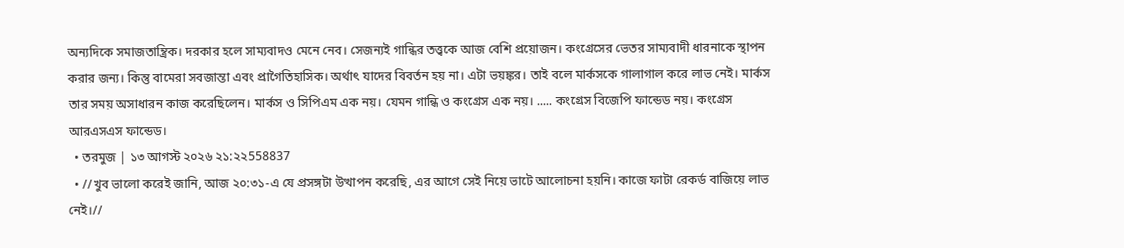অন্যদিকে সমাজতান্ত্রিক। দরকার হলে সাম্যবাদও মেনে নেব। সেজন্যই গান্ধির তত্ত্বকে আজ বেশি প্রয়োজন। কংগ্রেসের ভেতর সাম্যবাদী ধারনাকে স্থাপন করার জন্য। কিন্তু বামেরা সবজান্তা এবং প্রাগৈতিহাসিক। অর্থাৎ যাদের বিবর্তন হয় না। এটা ভয়ঙ্কর। তাই বলে মার্কসকে গালাগাল করে লাভ নেই। মার্কস তার সময় অসাধারন কাজ করেছিলেন। মার্কস ও সিপিএম এক নয়। যেমন গান্ধি ও কংগ্রেস এক নয়। ..... কংগ্রেস বিজেপি ফান্ডেড নয়। কংগ্রেস আরএসএস ফান্ডেড।
  • তরমুজ | ১৩ আগস্ট ২০২৬ ২১:২২558837
  • //খুব ভালো করেই জানি, আজ ২০:৩১-এ যে প্রসঙ্গটা উত্থাপন করেছি, এর আগে সেই নিয়ে ভাটে আলোচনা হয়নি। কাজে ফাটা রেকর্ড বাজিয়ে লাভ নেই।//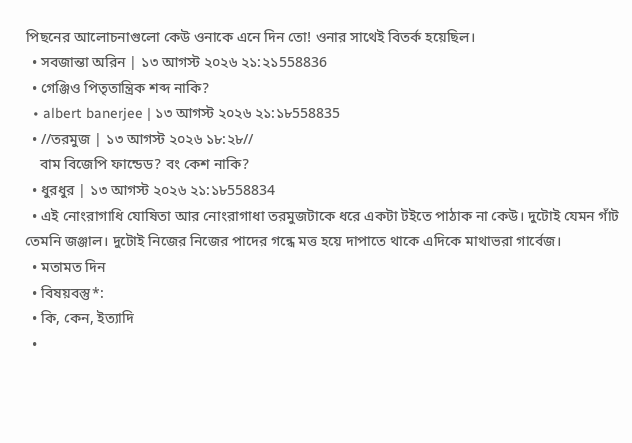পিছনের আলোচনাগুলো কেউ ওনাকে এনে দিন তো! ওনার সাথেই বিতর্ক হয়েছিল।
  • সবজান্তা অরিন | ১৩ আগস্ট ২০২৬ ২১:২১558836
  • গেঞ্জিও পিতৃতান্ত্রিক শব্দ নাকি?
  • albert banerjee | ১৩ আগস্ট ২০২৬ ২১:১৮558835
  • //তরমুজ | ১৩ আগস্ট ২০২৬ ১৮:২৮//
    বাম বিজেপি ফান্ডেড? বং কেশ নাকি?
  • ধুরধুর | ১৩ আগস্ট ২০২৬ ২১:১৮558834
  • এই নোংরাগাধি যোষিতা আর নোংরাগাধা তরমুজটাকে ধরে একটা টইতে পাঠাক না কেউ। দুটোই যেমন গাঁট তেমনি জঞ্জাল। দুটোই নিজের নিজের পাদের গন্ধে মত্ত হয়ে দাপাতে থাকে এদিকে মাথাভরা গার্বেজ।
  • মতামত দিন
  • বিষয়বস্তু*:
  • কি, কেন, ইত্যাদি
  •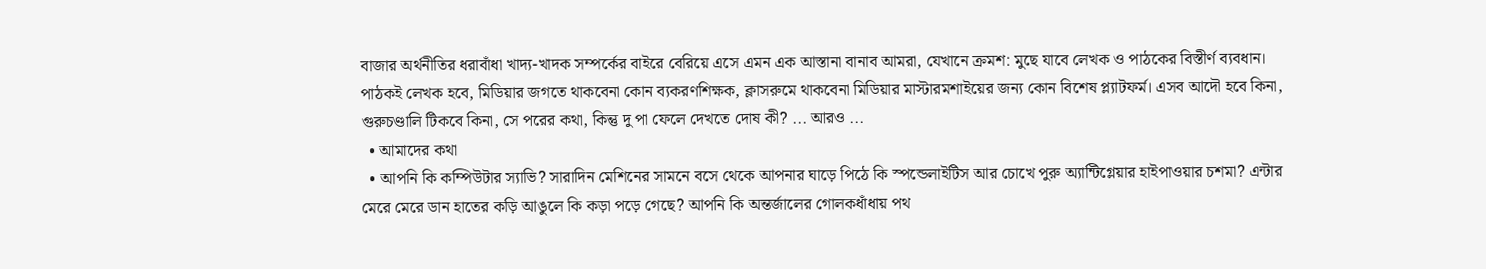বাজার অর্থনীতির ধরাবাঁধা খাদ্য-খাদক সম্পর্কের বাইরে বেরিয়ে এসে এমন এক আস্তানা বানাব আমরা, যেখানে ক্রমশ: মুছে যাবে লেখক ও পাঠকের বিস্তীর্ণ ব্যবধান। পাঠকই লেখক হবে, মিডিয়ার জগতে থাকবেনা কোন ব্যকরণশিক্ষক, ক্লাসরুমে থাকবেনা মিডিয়ার মাস্টারমশাইয়ের জন্য কোন বিশেষ প্ল্যাটফর্ম। এসব আদৌ হবে কিনা, গুরুচণ্ডালি টিকবে কিনা, সে পরের কথা, কিন্তু দু পা ফেলে দেখতে দোষ কী? ... আরও ...
  • আমাদের কথা
  • আপনি কি কম্পিউটার স্যাভি? সারাদিন মেশিনের সামনে বসে থেকে আপনার ঘাড়ে পিঠে কি স্পন্ডেলাইটিস আর চোখে পুরু অ্যান্টিগ্লেয়ার হাইপাওয়ার চশমা? এন্টার মেরে মেরে ডান হাতের কড়ি আঙুলে কি কড়া পড়ে গেছে? আপনি কি অন্তর্জালের গোলকধাঁধায় পথ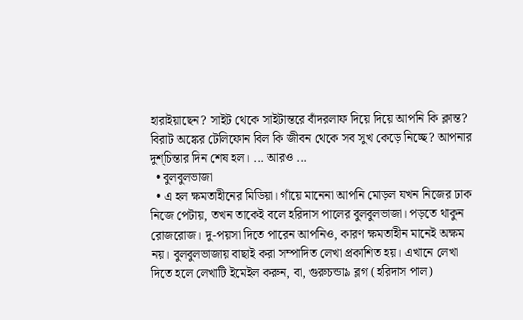হারাইয়াছেন? সাইট থেকে সাইটান্তরে বাঁদরলাফ দিয়ে দিয়ে আপনি কি ক্লান্ত? বিরাট অঙ্কের টেলিফোন বিল কি জীবন থেকে সব সুখ কেড়ে নিচ্ছে? আপনার দুশ্‌চিন্তার দিন শেষ হল। ... আরও ...
  • বুলবুলভাজা
  • এ হল ক্ষমতাহীনের মিডিয়া। গাঁয়ে মানেনা আপনি মোড়ল যখন নিজের ঢাক নিজে পেটায়, তখন তাকেই বলে হরিদাস পালের বুলবুলভাজা। পড়তে থাকুন রোজরোজ। দু-পয়সা দিতে পারেন আপনিও, কারণ ক্ষমতাহীন মানেই অক্ষম নয়। বুলবুলভাজায় বাছাই করা সম্পাদিত লেখা প্রকাশিত হয়। এখানে লেখা দিতে হলে লেখাটি ইমেইল করুন, বা, গুরুচন্ডা৯ ব্লগ (হরিদাস পাল)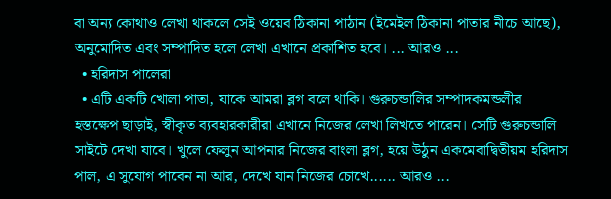বা অন্য কোথাও লেখা থাকলে সেই ওয়েব ঠিকানা পাঠান (ইমেইল ঠিকানা পাতার নীচে আছে), অনুমোদিত এবং সম্পাদিত হলে লেখা এখানে প্রকাশিত হবে। ... আরও ...
  • হরিদাস পালেরা
  • এটি একটি খোলা পাতা, যাকে আমরা ব্লগ বলে থাকি। গুরুচন্ডালির সম্পাদকমন্ডলীর হস্তক্ষেপ ছাড়াই, স্বীকৃত ব্যবহারকারীরা এখানে নিজের লেখা লিখতে পারেন। সেটি গুরুচন্ডালি সাইটে দেখা যাবে। খুলে ফেলুন আপনার নিজের বাংলা ব্লগ, হয়ে উঠুন একমেবাদ্বিতীয়ম হরিদাস পাল, এ সুযোগ পাবেন না আর, দেখে যান নিজের চোখে...... আরও ...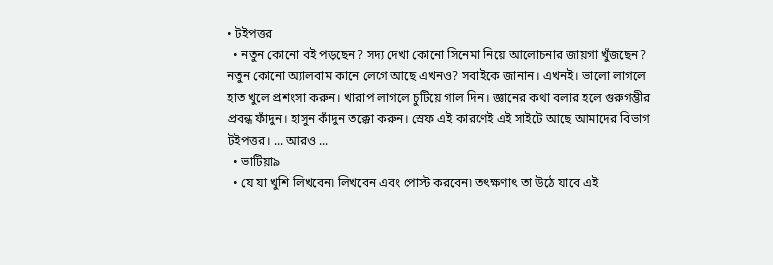• টইপত্তর
  • নতুন কোনো বই পড়ছেন? সদ্য দেখা কোনো সিনেমা নিয়ে আলোচনার জায়গা খুঁজছেন? নতুন কোনো অ্যালবাম কানে লেগে আছে এখনও? সবাইকে জানান। এখনই। ভালো লাগলে হাত খুলে প্রশংসা করুন। খারাপ লাগলে চুটিয়ে গাল দিন। জ্ঞানের কথা বলার হলে গুরুগম্ভীর প্রবন্ধ ফাঁদুন। হাসুন কাঁদুন তক্কো করুন। স্রেফ এই কারণেই এই সাইটে আছে আমাদের বিভাগ টইপত্তর। ... আরও ...
  • ভাটিয়া৯
  • যে যা খুশি লিখবেন৷ লিখবেন এবং পোস্ট করবেন৷ তৎক্ষণাৎ তা উঠে যাবে এই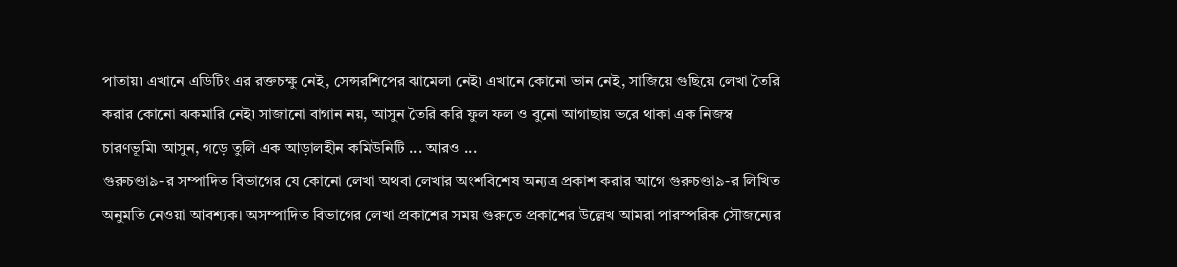পাতায়৷ এখানে এডিটিং এর রক্তচক্ষু নেই, সেন্সরশিপের ঝামেলা নেই৷ এখানে কোনো ভান নেই, সাজিয়ে গুছিয়ে লেখা তৈরি করার কোনো ঝকমারি নেই৷ সাজানো বাগান নয়, আসুন তৈরি করি ফুল ফল ও বুনো আগাছায় ভরে থাকা এক নিজস্ব চারণভূমি৷ আসুন, গড়ে তুলি এক আড়ালহীন কমিউনিটি ... আরও ...
গুরুচণ্ডা৯-র সম্পাদিত বিভাগের যে কোনো লেখা অথবা লেখার অংশবিশেষ অন্যত্র প্রকাশ করার আগে গুরুচণ্ডা৯-র লিখিত অনুমতি নেওয়া আবশ্যক। অসম্পাদিত বিভাগের লেখা প্রকাশের সময় গুরুতে প্রকাশের উল্লেখ আমরা পারস্পরিক সৌজন্যের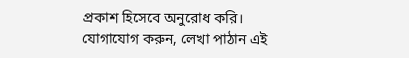প্রকাশ হিসেবে অনুরোধ করি। যোগাযোগ করুন, লেখা পাঠান এই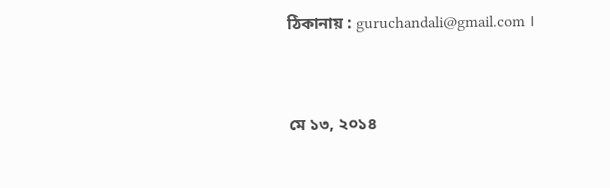ঠিকানায় : guruchandali@gmail.com ।


মে ১৩, ২০১৪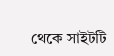থেকে সাইটটি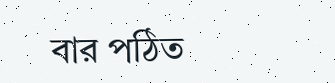বার পঠিত